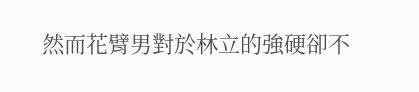然而花臂男對於林立的強硬卻不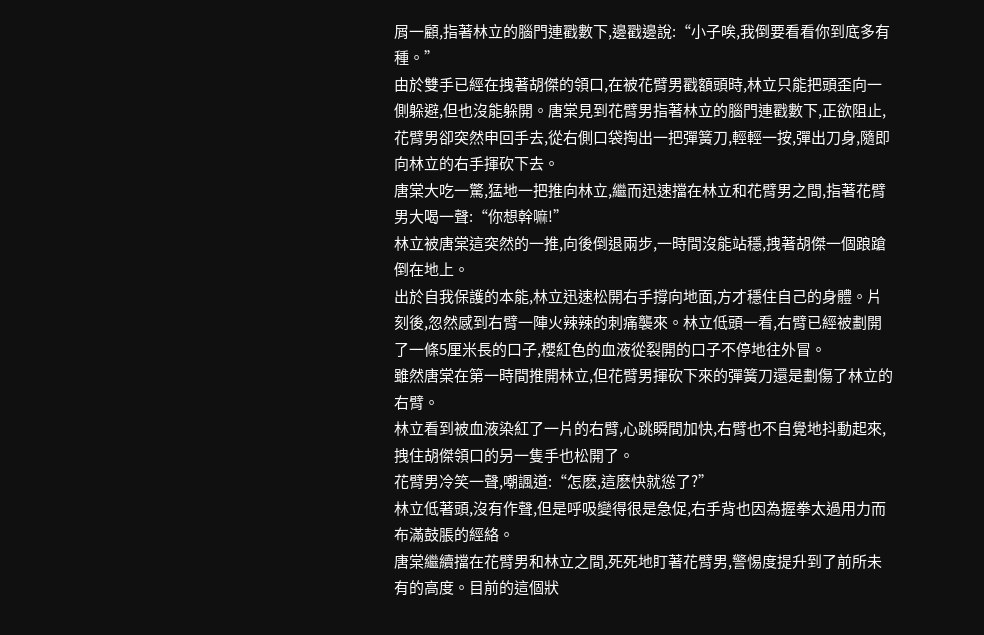屑一顧,指著林立的腦門連戳數下,邊戳邊說:“小子唉,我倒要看看你到底多有種。”
由於雙手已經在拽著胡傑的領口,在被花臂男戳額頭時,林立只能把頭歪向一側躲避,但也沒能躲開。唐棠見到花臂男指著林立的腦門連戳數下,正欲阻止,花臂男卻突然申回手去,從右側口袋掏出一把彈簧刀,輕輕一按,彈出刀身,隨即向林立的右手揮砍下去。
唐棠大吃一驚,猛地一把推向林立,繼而迅速擋在林立和花臂男之間,指著花臂男大喝一聲:“你想幹嘛!”
林立被唐棠這突然的一推,向後倒退兩步,一時間沒能站穩,拽著胡傑一個踉蹌倒在地上。
出於自我保護的本能,林立迅速松開右手撐向地面,方才穩住自己的身體。片刻後,忽然感到右臂一陣火辣辣的刺痛襲來。林立低頭一看,右臂已經被劃開了一條5厘米長的口子,櫻紅色的血液從裂開的口子不停地往外冒。
雖然唐棠在第一時間推開林立,但花臂男揮砍下來的彈簧刀還是劃傷了林立的右臂。
林立看到被血液染紅了一片的右臂,心跳瞬間加快,右臂也不自覺地抖動起來,拽住胡傑領口的另一隻手也松開了。
花臂男冷笑一聲,嘲諷道:“怎麽,這麽快就慫了?”
林立低著頭,沒有作聲,但是呼吸變得很是急促,右手背也因為握拳太過用力而布滿鼓脹的經絡。
唐棠繼續擋在花臂男和林立之間,死死地盯著花臂男,警惕度提升到了前所未有的高度。目前的這個狀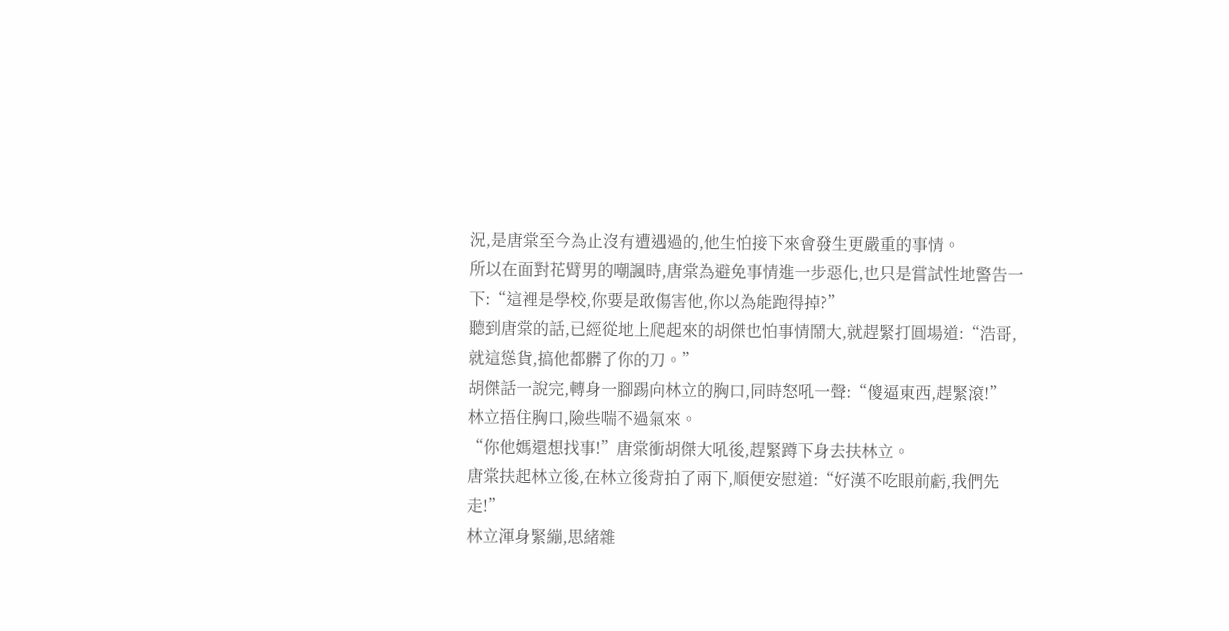況,是唐棠至今為止沒有遭遇過的,他生怕接下來會發生更嚴重的事情。
所以在面對花臂男的嘲諷時,唐棠為避免事情進一步惡化,也只是嘗試性地警告一下:“這裡是學校,你要是敢傷害他,你以為能跑得掉?”
聽到唐棠的話,已經從地上爬起來的胡傑也怕事情鬧大,就趕緊打圓場道:“浩哥,就這慫貨,搞他都髒了你的刀。”
胡傑話一說完,轉身一腳踢向林立的胸口,同時怒吼一聲:“傻逼東西,趕緊滾!”
林立捂住胸口,險些喘不過氣來。
“你他媽還想找事!”唐棠衝胡傑大吼後,趕緊蹲下身去扶林立。
唐棠扶起林立後,在林立後背拍了兩下,順便安慰道:“好漢不吃眼前虧,我們先走!”
林立渾身緊繃,思緒雜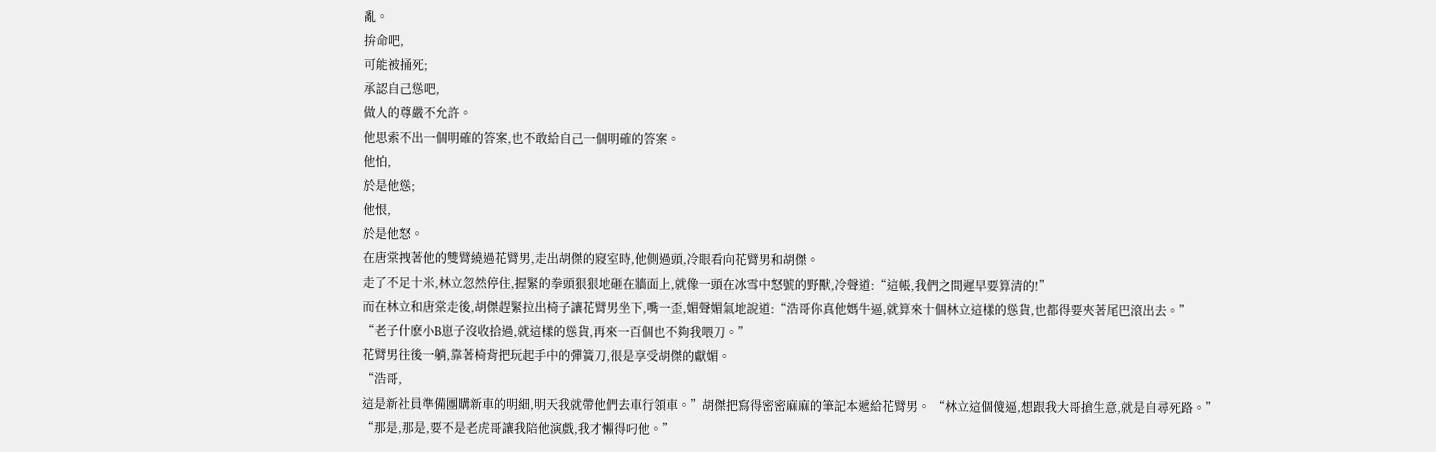亂。
拚命吧,
可能被捅死;
承認自己慫吧,
做人的尊嚴不允許。
他思索不出一個明確的答案,也不敢給自己一個明確的答案。
他怕,
於是他慫;
他恨,
於是他怒。
在唐棠拽著他的雙臂繞過花臂男,走出胡傑的寢室時,他側過頭,冷眼看向花臂男和胡傑。
走了不足十米,林立忽然停住,握緊的拳頭狠狠地砸在牆面上,就像一頭在冰雪中怒號的野獸,冷聲道:“這帳,我們之間遲早要算清的!”
而在林立和唐棠走後,胡傑趕緊拉出椅子讓花臂男坐下,嘴一歪,媚聲媚氣地說道:“浩哥你真他媽牛逼,就算來十個林立這樣的慫貨,也都得要夾著尾巴滾出去。”
“老子什麽小B崽子沒收拾過,就這樣的慫貨,再來一百個也不夠我喂刀。”
花臂男往後一躺,靠著椅背把玩起手中的彈簧刀,很是享受胡傑的獻媚。
“浩哥,
這是新社員準備團購新車的明細,明天我就帶他們去車行領車。”胡傑把寫得密密麻麻的筆記本遞給花臂男。 “林立這個傻逼,想跟我大哥搶生意,就是自尋死路。”
“那是,那是,要不是老虎哥讓我陪他演戲,我才懶得叼他。”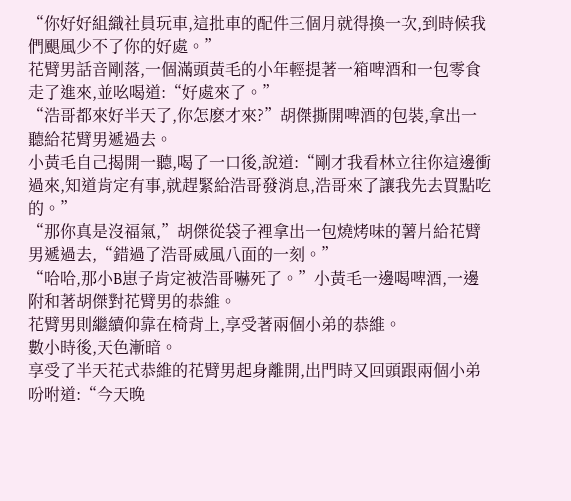“你好好組織社員玩車,這批車的配件三個月就得換一次,到時候我們颶風少不了你的好處。”
花臂男話音剛落,一個滿頭黃毛的小年輕提著一箱啤酒和一包零食走了進來,並吆喝道:“好處來了。”
“浩哥都來好半天了,你怎麽才來?”胡傑撕開啤酒的包裝,拿出一聽給花臂男遞過去。
小黃毛自己揭開一聽,喝了一口後,說道:“剛才我看林立往你這邊衝過來,知道肯定有事,就趕緊給浩哥發消息,浩哥來了讓我先去買點吃的。”
“那你真是沒福氣,”胡傑從袋子裡拿出一包燒烤味的薯片給花臂男遞過去,“錯過了浩哥威風八面的一刻。”
“哈哈,那小B崽子肯定被浩哥嚇死了。”小黃毛一邊喝啤酒,一邊附和著胡傑對花臂男的恭維。
花臂男則繼續仰靠在椅背上,享受著兩個小弟的恭維。
數小時後,天色漸暗。
享受了半天花式恭維的花臂男起身離開,出門時又回頭跟兩個小弟吩咐道:“今天晚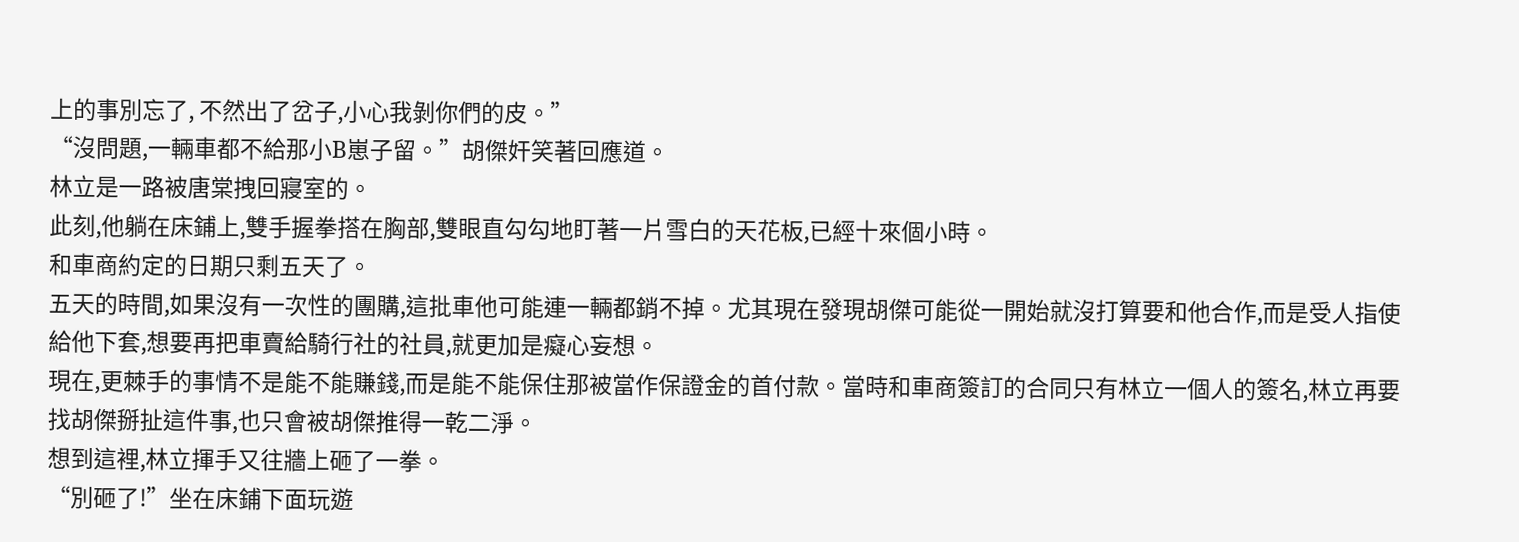上的事別忘了, 不然出了岔子,小心我剝你們的皮。”
“沒問題,一輛車都不給那小B崽子留。”胡傑奸笑著回應道。
林立是一路被唐棠拽回寢室的。
此刻,他躺在床鋪上,雙手握拳搭在胸部,雙眼直勾勾地盯著一片雪白的天花板,已經十來個小時。
和車商約定的日期只剩五天了。
五天的時間,如果沒有一次性的團購,這批車他可能連一輛都銷不掉。尤其現在發現胡傑可能從一開始就沒打算要和他合作,而是受人指使給他下套,想要再把車賣給騎行社的社員,就更加是癡心妄想。
現在,更棘手的事情不是能不能賺錢,而是能不能保住那被當作保證金的首付款。當時和車商簽訂的合同只有林立一個人的簽名,林立再要找胡傑掰扯這件事,也只會被胡傑推得一乾二淨。
想到這裡,林立揮手又往牆上砸了一拳。
“別砸了!”坐在床鋪下面玩遊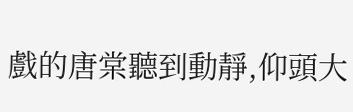戲的唐棠聽到動靜,仰頭大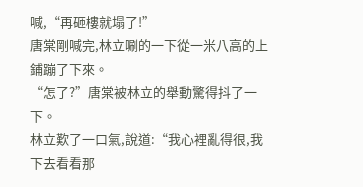喊,“再砸樓就塌了!”
唐棠剛喊完,林立唰的一下從一米八高的上鋪蹦了下來。
“怎了?”唐棠被林立的舉動驚得抖了一下。
林立歎了一口氣,說道:“我心裡亂得很,我下去看看那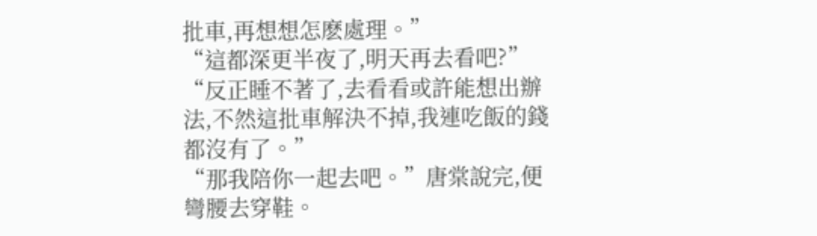批車,再想想怎麽處理。”
“這都深更半夜了,明天再去看吧?”
“反正睡不著了,去看看或許能想出辦法,不然這批車解決不掉,我連吃飯的錢都沒有了。”
“那我陪你一起去吧。”唐棠說完,便彎腰去穿鞋。